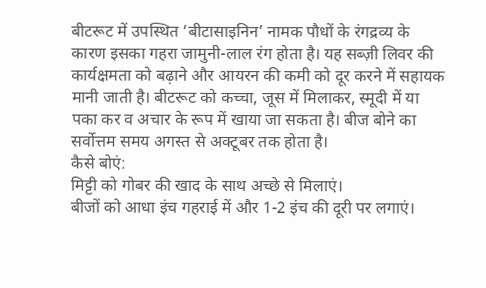बीटरूट में उपस्थित ‘बीटासाइनिन’ नामक पौधों के रंगद्रव्य के कारण इसका गहरा जामुनी-लाल रंग होता है। यह सब्ज़ी लिवर की कार्यक्षमता को बढ़ाने और आयरन की कमी को दूर करने में सहायक मानी जाती है। बीटरूट को कच्चा, जूस में मिलाकर, स्मूदी में या पका कर व अचार के रूप में खाया जा सकता है। बीज बोने का सर्वोत्तम समय अगस्त से अक्टूबर तक होता है।
कैसे बोएं:
मिट्टी को गोबर की खाद के साथ अच्छे से मिलाएं।
बीजों को आधा इंच गहराई में और 1-2 इंच की दूरी पर लगाएं।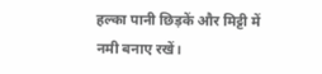हल्का पानी छिड़कें और मिट्टी में नमी बनाए रखें।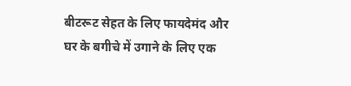बीटरूट सेहत के लिए फायदेमंद और घर के बगीचे में उगाने के लिए एक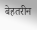बेहतरीन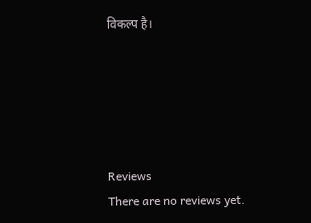विकल्प है।





Reviews
There are no reviews yet.